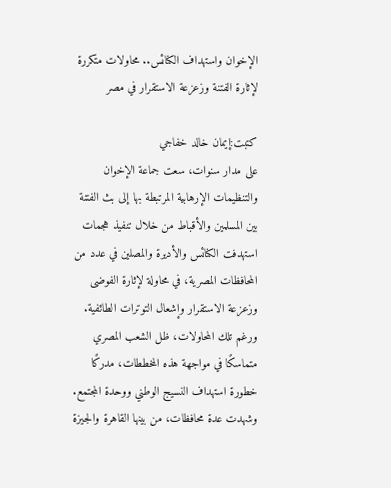الإخوان واستهداف الكنائس.. محاولات متكررة لإثارة الفتنة وزعزعة الاستقرار في مصر

كتبت:إيمان خالد خفاجي
على مدار سنوات، سعت جماعة الإخوان والتنظيمات الإرهابية المرتبطة بها إلى بث الفتنة بين المسلمين والأقباط من خلال تنفيذ هجمات استهدفت الكنائس والأديرة والمصلين في عدد من المحافظات المصرية، في محاولة لإثارة الفوضى وزعزعة الاستقرار وإشعال التوترات الطائفية. ورغم تلك المحاولات، ظل الشعب المصري متماسكًا في مواجهة هذه المخططات، مدركًا خطورة استهداف النسيج الوطني ووحدة المجتمع.
وشهدت عدة محافظات، من بينها القاهرة والجيزة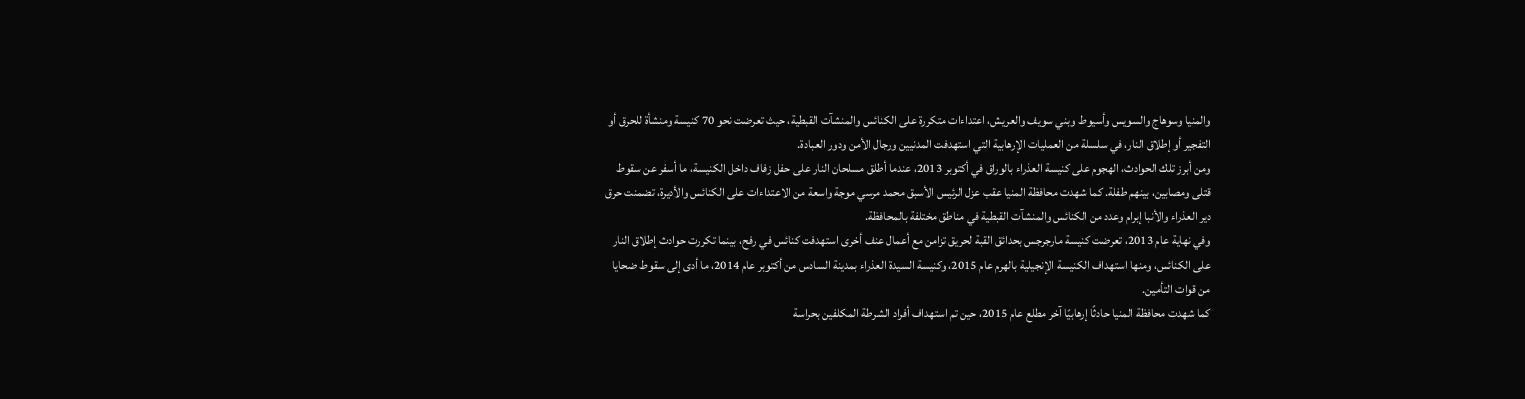والمنيا وسوهاج والسويس وأسيوط وبني سويف والعريش، اعتداءات متكررة على الكنائس والمنشآت القبطية، حيث تعرضت نحو 70 كنيسة ومنشأة للحرق أو التفجير أو إطلاق النار، في سلسلة من العمليات الإرهابية التي استهدفت المدنيين ورجال الأمن ودور العبادة.
ومن أبرز تلك الحوادث، الهجوم على كنيسة العذراء بالوراق في أكتوبر 2013، عندما أطلق مسلحان النار على حفل زفاف داخل الكنيسة، ما أسفر عن سقوط قتلى ومصابين، بينهم طفلة. كما شهدت محافظة المنيا عقب عزل الرئيس الأسبق محمد مرسي موجة واسعة من الاعتداءات على الكنائس والأديرة، تضمنت حرق دير العذراء والأنبا إبرام وعدد من الكنائس والمنشآت القبطية في مناطق مختلفة بالمحافظة.
وفي نهاية عام 2013، تعرضت كنيسة مارجرجس بحدائق القبة لحريق تزامن مع أعمال عنف أخرى استهدفت كنائس في رفح، بينما تكررت حوادث إطلاق النار على الكنائس، ومنها استهداف الكنيسة الإنجيلية بالهرم عام 2015، وكنيسة السيدة العذراء بمدينة السادس من أكتوبر عام 2014، ما أدى إلى سقوط ضحايا من قوات التأمين.
كما شهدت محافظة المنيا حادثًا إرهابيًا آخر مطلع عام 2015، حين تم استهداف أفراد الشرطة المكلفين بحراسة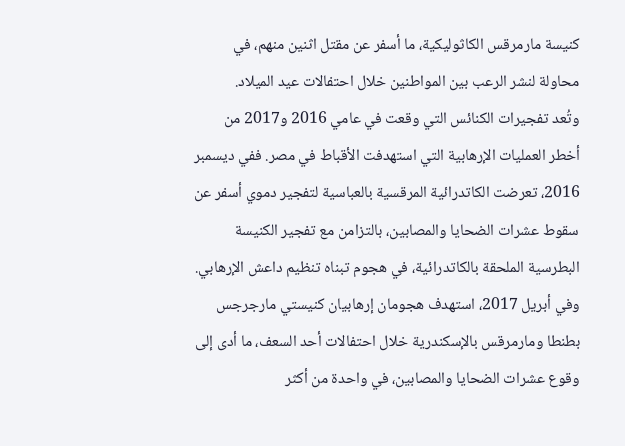كنيسة مارمرقس الكاثوليكية، ما أسفر عن مقتل اثنين منهم، في محاولة لنشر الرعب بين المواطنين خلال احتفالات عيد الميلاد.
وتُعد تفجيرات الكنائس التي وقعت في عامي 2016 و2017 من أخطر العمليات الإرهابية التي استهدفت الأقباط في مصر. ففي ديسمبر 2016، تعرضت الكاتدرائية المرقسية بالعباسية لتفجير دموي أسفر عن سقوط عشرات الضحايا والمصابين، بالتزامن مع تفجير الكنيسة البطرسية الملحقة بالكاتدرائية، في هجوم تبناه تنظيم داعش الإرهابي.
وفي أبريل 2017، استهدف هجومان إرهابيان كنيستي مارجرجس بطنطا ومارمرقس بالإسكندرية خلال احتفالات أحد السعف، ما أدى إلى وقوع عشرات الضحايا والمصابين، في واحدة من أكثر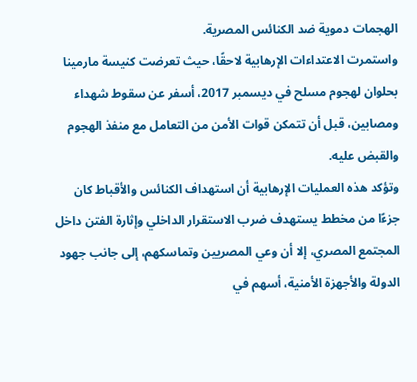الهجمات دموية ضد الكنائس المصرية.
واستمرت الاعتداءات الإرهابية لاحقًا، حيث تعرضت كنيسة مارمينا بحلوان لهجوم مسلح في ديسمبر 2017، أسفر عن سقوط شهداء ومصابين، قبل أن تتمكن قوات الأمن من التعامل مع منفذ الهجوم والقبض عليه.
وتؤكد هذه العمليات الإرهابية أن استهداف الكنائس والأقباط كان جزءًا من مخطط يستهدف ضرب الاستقرار الداخلي وإثارة الفتن داخل المجتمع المصري، إلا أن وعي المصريين وتماسكهم، إلى جانب جهود الدولة والأجهزة الأمنية، أسهم في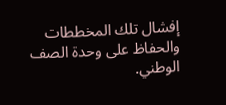إفشال تلك المخططات والحفاظ على وحدة الصف الوطني.